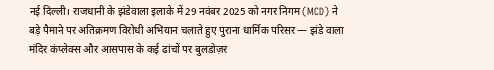नई दिल्ली। राजधानी के झंडेवाला इलाके में 29 नवंबर 2025 को नगर निगम (MCD) ने बड़े पैमाने पर अतिक्रमण विरोधी अभियान चलाते हुए पुराना धार्मिक परिसर — झंडे वाला मंदिर कंप्लेक्स और आसपास के कई ढांचों पर बुलडोज़र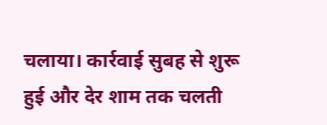चलाया। कार्रवाई सुबह से शुरू हुई और देर शाम तक चलती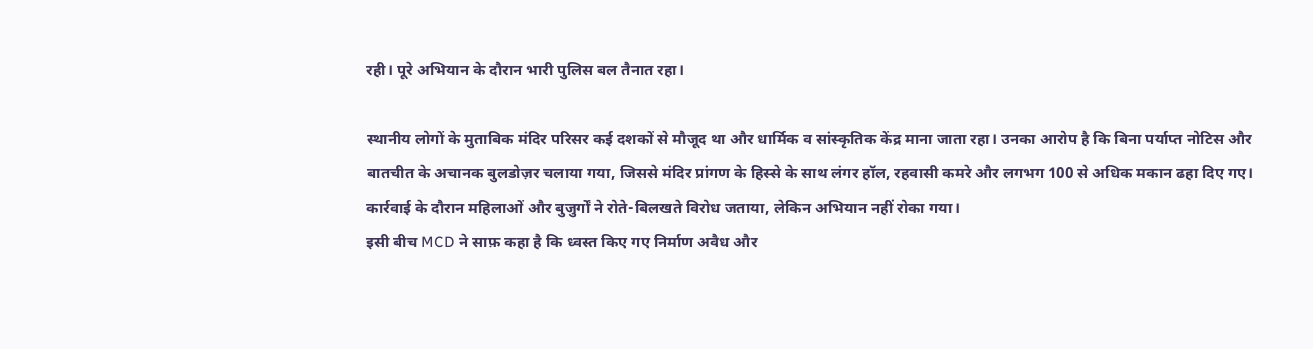रही। पूरे अभियान के दौरान भारी पुलिस बल तैनात रहा।

स्थानीय लोगों के मुताबिक मंदिर परिसर कई दशकों से मौजूद था और धार्मिक व सांस्कृतिक केंद्र माना जाता रहा। उनका आरोप है कि बिना पर्याप्त नोटिस और बातचीत के अचानक बुलडोज़र चलाया गया, जिससे मंदिर प्रांगण के हिस्से के साथ लंगर हॉल, रहवासी कमरे और लगभग 100 से अधिक मकान ढहा दिए गए। कार्रवाई के दौरान महिलाओं और बुजुर्गों ने रोते-बिलखते विरोध जताया, लेकिन अभियान नहीं रोका गया।
इसी बीच MCD ने साफ़ कहा है कि ध्वस्त किए गए निर्माण अवैध और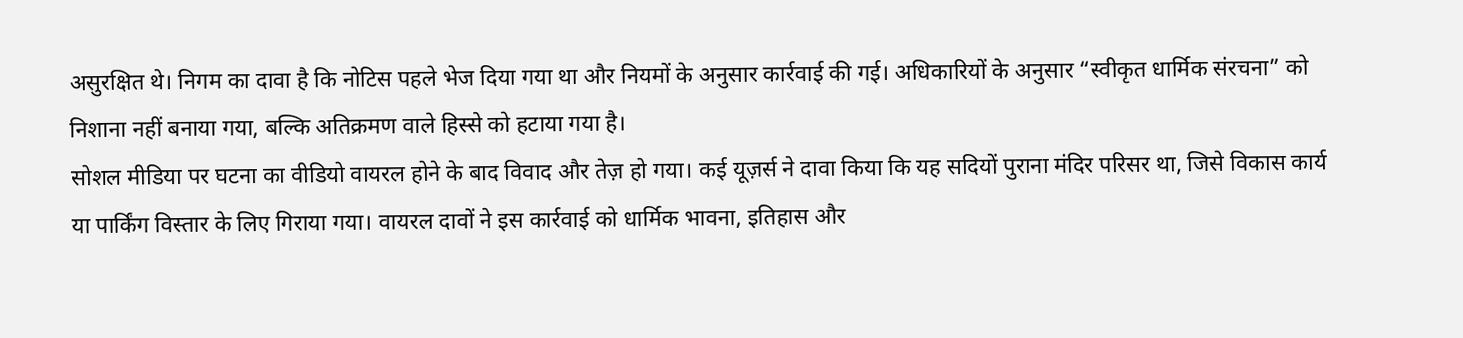असुरक्षित थे। निगम का दावा है कि नोटिस पहले भेज दिया गया था और नियमों के अनुसार कार्रवाई की गई। अधिकारियों के अनुसार “स्वीकृत धार्मिक संरचना” को निशाना नहीं बनाया गया, बल्कि अतिक्रमण वाले हिस्से को हटाया गया है।
सोशल मीडिया पर घटना का वीडियो वायरल होने के बाद विवाद और तेज़ हो गया। कई यूज़र्स ने दावा किया कि यह सदियों पुराना मंदिर परिसर था, जिसे विकास कार्य या पार्किंग विस्तार के लिए गिराया गया। वायरल दावों ने इस कार्रवाई को धार्मिक भावना, इतिहास और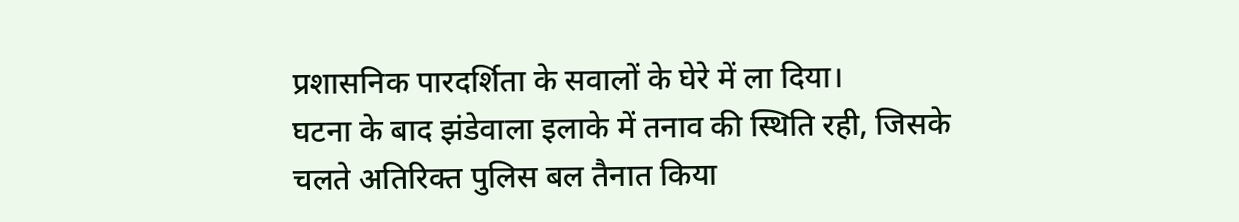प्रशासनिक पारदर्शिता के सवालों के घेरे में ला दिया।
घटना के बाद झंडेवाला इलाके में तनाव की स्थिति रही, जिसके चलते अतिरिक्त पुलिस बल तैनात किया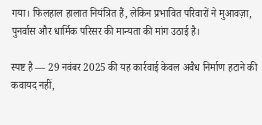गया। फिलहाल हालात नियंत्रित हैं, लेकिन प्रभावित परिवारों ने मुआवज़ा, पुनर्वास और धार्मिक परिसर की मान्यता की मांग उठाई है।

स्पष्ट है — 29 नवंबर 2025 की यह कार्रवाई केवल अवैध निर्माण हटाने की कवायद नहीं,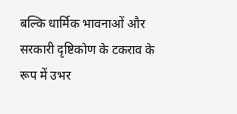बल्कि धार्मिक भावनाओं और सरकारी दृष्टिकोण के टकराव के रूप में उभर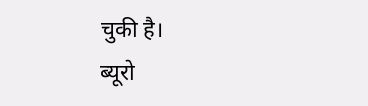चुकी है।
ब्यूरो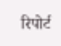रिपोर्ट